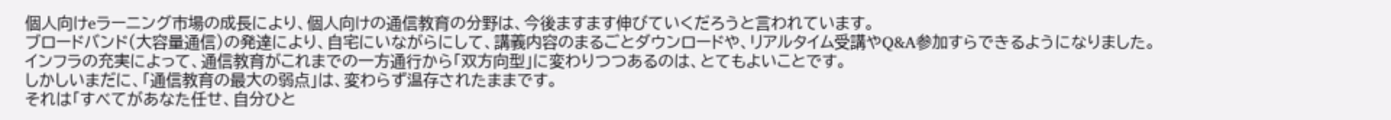個人向けeラーニング市場の成長により、個人向けの通信教育の分野は、今後ますます伸びていくだろうと言われています。
ブロードバンド(大容量通信)の発達により、自宅にいながらにして、講義内容のまるごとダウンロードや、リアルタイム受講やQ&A参加すらできるようになりました。
インフラの充実によって、通信教育がこれまでの一方通行から「双方向型」に変わりつつあるのは、とてもよいことです。
しかしいまだに、「通信教育の最大の弱点」は、変わらず温存されたままです。
それは「すべてがあなた任せ、自分ひと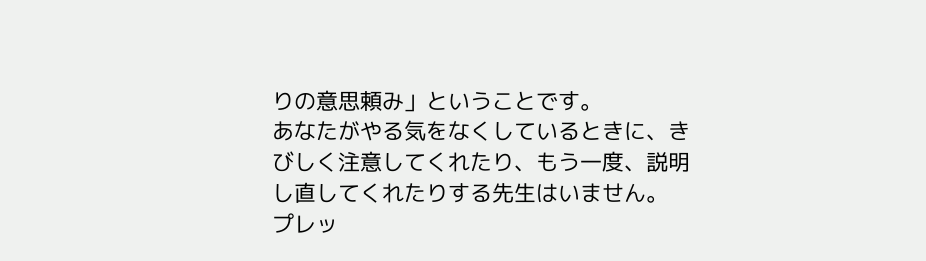りの意思頼み」ということです。
あなたがやる気をなくしているときに、きびしく注意してくれたり、もう一度、説明し直してくれたりする先生はいません。
プレッ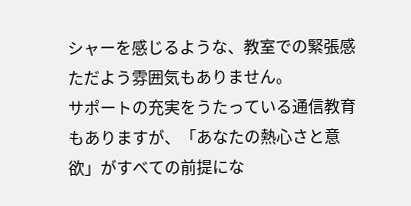シャーを感じるような、教室での緊張感ただよう雰囲気もありません。
サポートの充実をうたっている通信教育もありますが、「あなたの熱心さと意欲」がすべての前提にな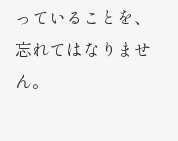っていることを、忘れてはなりません。